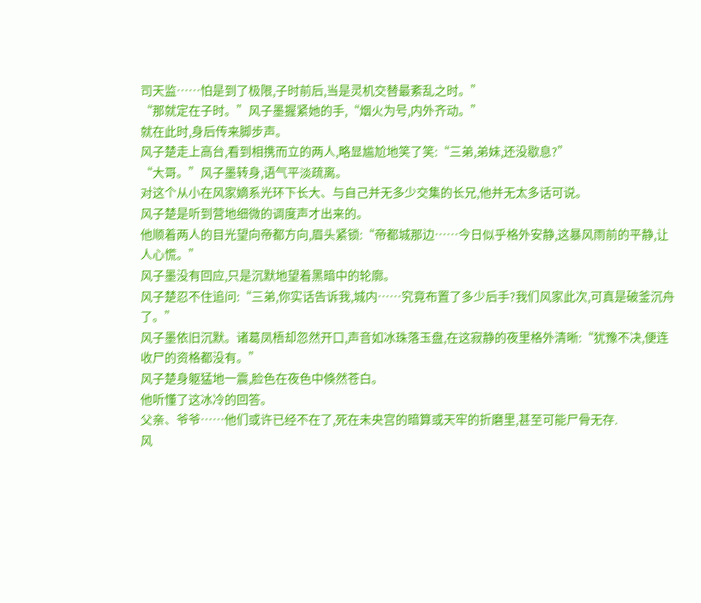司天监……怕是到了极限,子时前后,当是灵机交替最紊乱之时。”
“那就定在子时。”风子墨握紧她的手,“烟火为号,内外齐动。”
就在此时,身后传来脚步声。
风子楚走上高台,看到相携而立的两人,略显尴尬地笑了笑:“三弟,弟妹,还没歇息?”
“大哥。”风子墨转身,语气平淡疏离。
对这个从小在风家嫡系光环下长大、与自己并无多少交集的长兄,他并无太多话可说。
风子楚是听到营地细微的调度声才出来的。
他顺着两人的目光望向帝都方向,眉头紧锁:“帝都城那边……今日似乎格外安静,这暴风雨前的平静,让人心慌。”
风子墨没有回应,只是沉默地望着黑暗中的轮廓。
风子楚忍不住追问:“三弟,你实话告诉我,城内……究竟布置了多少后手?我们风家此次,可真是破釜沉舟了。”
风子墨依旧沉默。诸葛凤梧却忽然开口,声音如冰珠落玉盘,在这寂静的夜里格外清晰:“犹豫不决,便连收尸的资格都没有。”
风子楚身躯猛地一震,脸色在夜色中倏然苍白。
他听懂了这冰冷的回答。
父亲、爷爷……他们或许已经不在了,死在未央宫的暗算或天牢的折磨里,甚至可能尸骨无存.
风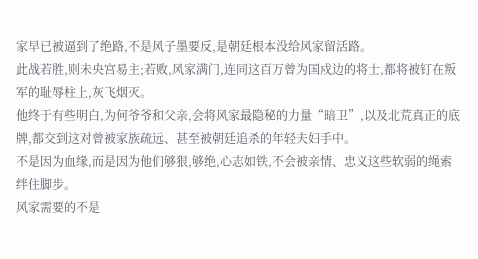家早已被逼到了绝路,不是风子墨要反,是朝廷根本没给风家留活路。
此战若胜,则未央宫易主;若败,风家满门,连同这百万曾为国戍边的将士,都将被钉在叛军的耻辱柱上,灰飞烟灭。
他终于有些明白,为何爷爷和父亲,会将风家最隐秘的力量“暗卫”,以及北荒真正的底牌,都交到这对曾被家族疏远、甚至被朝廷追杀的年轻夫妇手中。
不是因为血缘,而是因为他们够狠,够绝,心志如铁,不会被亲情、忠义这些软弱的绳索绊住脚步。
风家需要的不是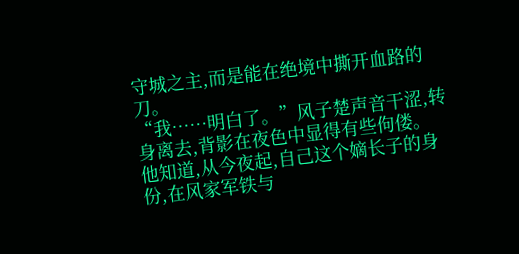守城之主,而是能在绝境中撕开血路的刀。
“我……明白了。”风子楚声音干涩,转身离去,背影在夜色中显得有些佝偻。
他知道,从今夜起,自己这个嫡长子的身份,在风家军铁与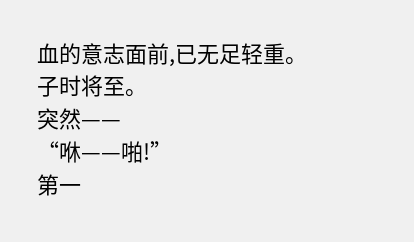血的意志面前,已无足轻重。
子时将至。
突然——
“咻——啪!”
第一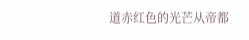道赤红色的光芒从帝都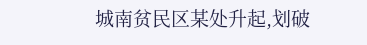城南贫民区某处升起,划破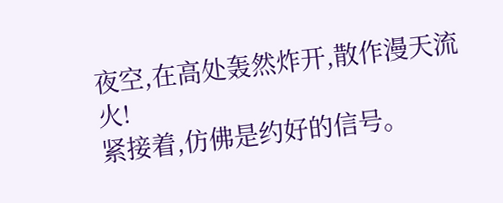夜空,在高处轰然炸开,散作漫天流火!
紧接着,仿佛是约好的信号。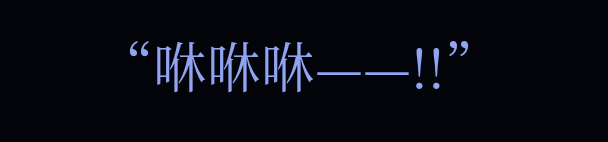“咻咻咻——!!”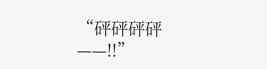“砰砰砰砰——!!”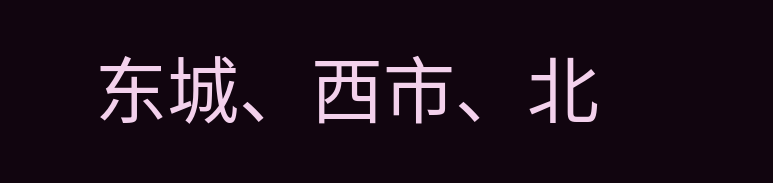东城、西市、北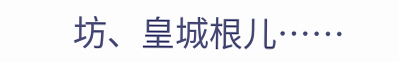坊、皇城根儿……